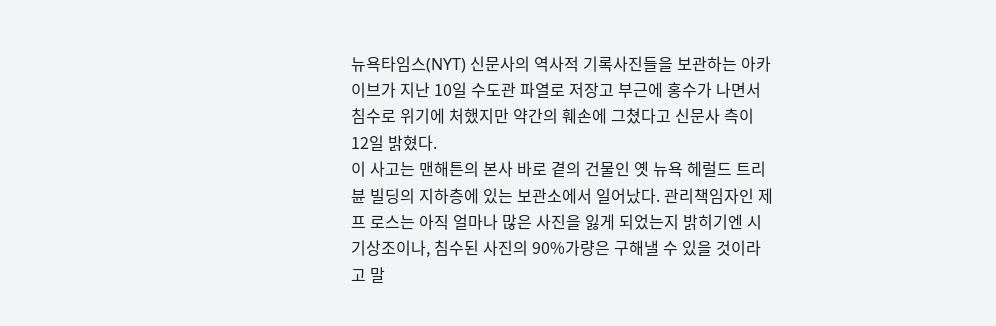뉴욕타임스(NYT) 신문사의 역사적 기록사진들을 보관하는 아카이브가 지난 10일 수도관 파열로 저장고 부근에 홍수가 나면서 침수로 위기에 처했지만 약간의 훼손에 그쳤다고 신문사 측이 12일 밝혔다.
이 사고는 맨해튼의 본사 바로 곁의 건물인 옛 뉴욕 헤럴드 트리뷴 빌딩의 지하층에 있는 보관소에서 일어났다. 관리책임자인 제프 로스는 아직 얼마나 많은 사진을 잃게 되었는지 밝히기엔 시기상조이나, 침수된 사진의 90%가량은 구해낼 수 있을 것이라고 말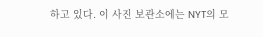하고 있다. 이 사진 보관소에는 NYT의 모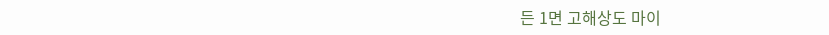든 1면 고해상도 마이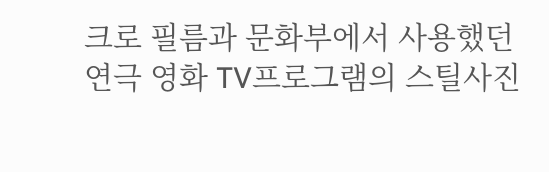크로 필름과 문화부에서 사용했던 연극 영화 TV프로그램의 스틸사진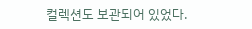컬렉션도 보관되어 있었다.